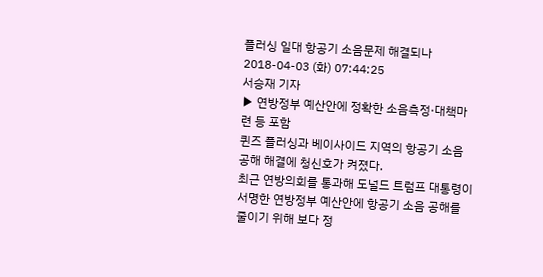플러싱 일대 항공기 소음문제 해결되나
2018-04-03 (화) 07:44:25
서승재 기자
▶ 연방정부 예산안에 정확한 소음측정·대책마련 등 포함
퀸즈 플러싱과 베이사이드 지역의 항공기 소음 공해 해결에 청신호가 켜졌다.
최근 연방의회를 통과해 도널드 트럼프 대통령이 서명한 연방정부 예산안에 항공기 소음 공해를 줄이기 위해 보다 정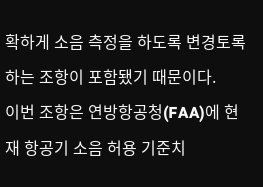확하게 소음 측정을 하도록 변경토록 하는 조항이 포함됐기 때문이다.
이번 조항은 연방항공청(FAA)에 현재 항공기 소음 허용 기준치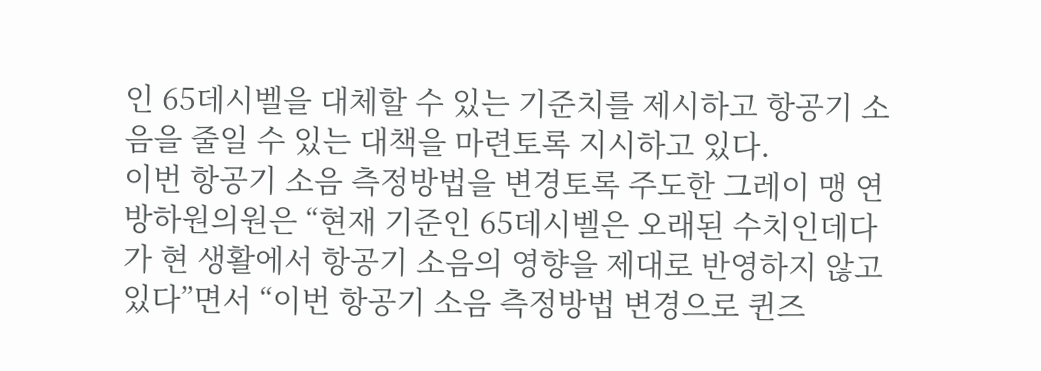인 65데시벨을 대체할 수 있는 기준치를 제시하고 항공기 소음을 줄일 수 있는 대책을 마련토록 지시하고 있다.
이번 항공기 소음 측정방법을 변경토록 주도한 그레이 맹 연방하원의원은 “현재 기준인 65데시벨은 오래된 수치인데다가 현 생활에서 항공기 소음의 영향을 제대로 반영하지 않고 있다”면서 “이번 항공기 소음 측정방법 변경으로 퀸즈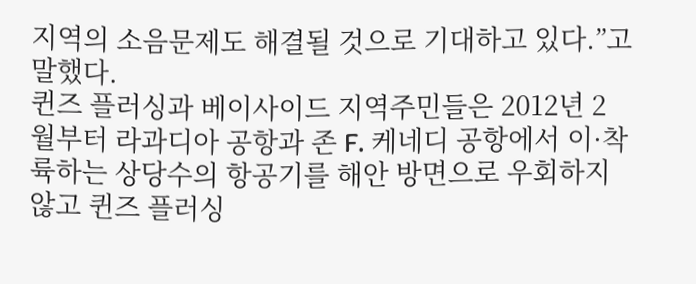지역의 소음문제도 해결될 것으로 기대하고 있다.”고 말했다.
퀸즈 플러싱과 베이사이드 지역주민들은 2012년 2월부터 라과디아 공항과 존 F. 케네디 공항에서 이·착륙하는 상당수의 항공기를 해안 방면으로 우회하지 않고 퀸즈 플러싱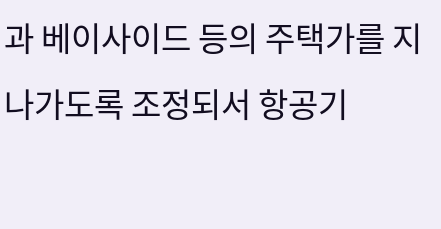과 베이사이드 등의 주택가를 지나가도록 조정되서 항공기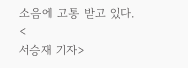소음에 고통 받고 있다.
<
서승재 기자>